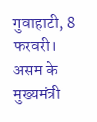गुवाहाटी, 8 फरवरी। असम के मुख्यमंत्री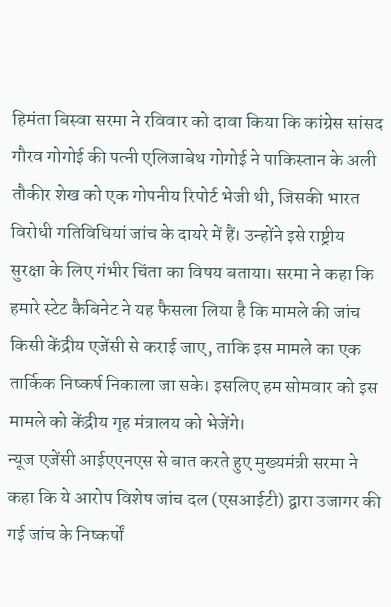हिमंता बिस्वा सरमा ने रविवार को दावा किया कि कांग्रेस सांसद गौरव गोगोई की पत्नी एलिजाबेथ गोगोई ने पाकिस्तान के अली तौकीर शेख को एक गोपनीय रिपोर्ट भेजी थी, जिसकी भारत विरोधी गतिविधियां जांच के दायरे में हैं। उन्होंने इसे राष्ट्रीय सुरक्षा के लिए गंभीर चिंता का विषय बताया। सरमा ने कहा कि हमारे स्टेट कैबिनेट ने यह फैसला लिया है कि मामले की जांच किसी केंद्रीय एजेंसी से कराई जाए, ताकि इस मामले का एक तार्किक निष्कर्ष निकाला जा सके। इसलिए हम सोमवार को इस मामले को केंद्रीय गृह मंत्रालय को भेजेंगे।
न्यूज एजेंसी आईएएनएस से बात करते हुए मुख्यमंत्री सरमा ने कहा कि ये आरोप विशेष जांच दल (एसआईटी) द्वारा उजागर की गई जांच के निष्कर्षों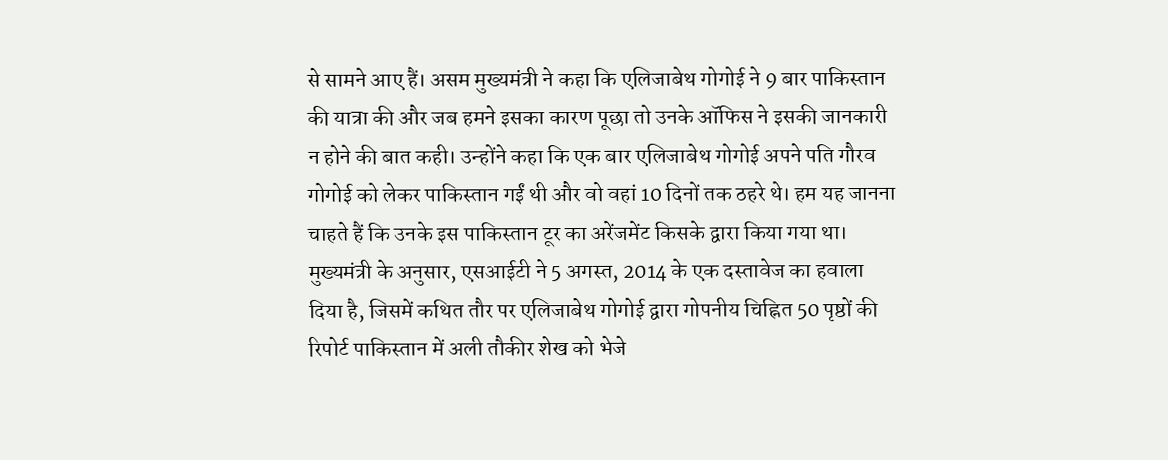से सामने आए हैं। असम मुख्यमंत्री ने कहा कि एलिजाबेथ गोगोई ने 9 बार पाकिस्तान की यात्रा की और जब हमने इसका कारण पूछा तो उनके ऑफिस ने इसकी जानकारी न होने की बात कही। उन्होंने कहा कि एक बार एलिजाबेथ गोगोई अपने पति गौरव गोगोई को लेकर पाकिस्तान गईं थी और वो वहां 10 दिनों तक ठहरे थे। हम यह जानना चाहते हैं कि उनके इस पाकिस्तान टूर का अरेंजमेंट किसके द्वारा किया गया था।
मुख्यमंत्री के अनुसार, एसआईटी ने 5 अगस्त, 2014 के एक दस्तावेज का हवाला दिया है, जिसमें कथित तौर पर एलिजाबेथ गोगोई द्वारा गोपनीय चिह्नित 50 पृष्ठों की रिपोर्ट पाकिस्तान में अली तौकीर शेख को भेजे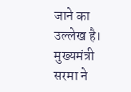जाने का उल्लेख है।
मुख्यमंत्री सरमा ने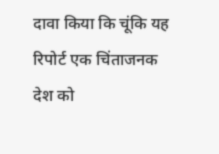दावा किया कि चूंकि यह रिपोर्ट एक चिंताजनक देश को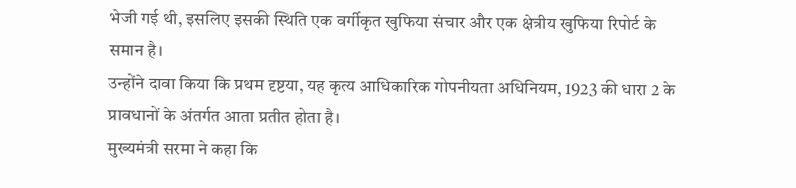भेजी गई थी, इसलिए इसकी स्थिति एक वर्गीकृत खुफिया संचार और एक क्षेत्रीय खुफिया रिपोर्ट के समान है।
उन्होंने दावा किया कि प्रथम दृष्टया, यह कृत्य आधिकारिक गोपनीयता अधिनियम, 1923 की धारा 2 के प्रावधानों के अंतर्गत आता प्रतीत होता है।
मुख्यमंत्री सरमा ने कहा कि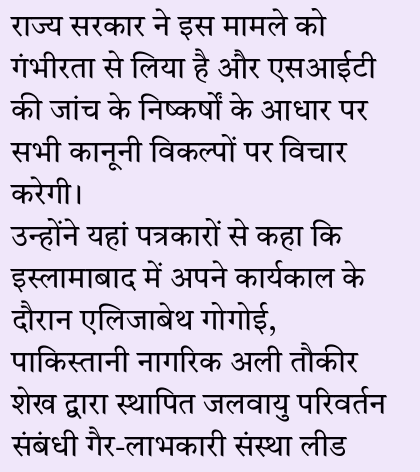राज्य सरकार ने इस मामले को गंभीरता से लिया है और एसआईटी की जांच के निष्कर्षों के आधार पर सभी कानूनी विकल्पों पर विचार करेगी।
उन्होंने यहां पत्रकारों से कहा कि इस्लामाबाद में अपने कार्यकाल के दौरान एलिजाबेथ गोगोई, पाकिस्तानी नागरिक अली तौकीर शेख द्वारा स्थापित जलवायु परिवर्तन संबंधी गैर-लाभकारी संस्था लीड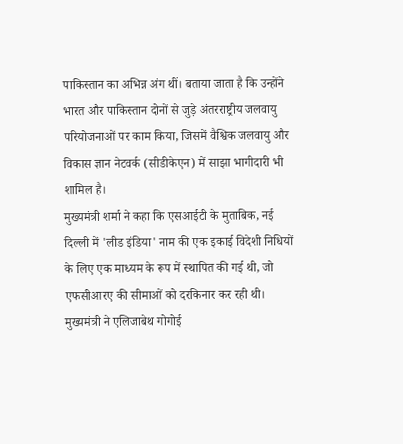पाकिस्तान का अभिन्न अंग थीं। बताया जाता है कि उन्होंने भारत और पाकिस्तान दोनों से जुड़े अंतरराष्ट्रीय जलवायु परियोजनाओं पर काम किया, जिसमें वैश्विक जलवायु और विकास ज्ञान नेटवर्क (सीडीकेएन) में साझा भागीदारी भी शामिल है।
मुख्यमंत्री शर्मा ने कहा कि एसआईटी के मुताबिक, नई दिल्ली में 'लीड इंडिया' नाम की एक इकाई विदेशी निधियों के लिए एक माध्यम के रूप में स्थापित की गई थी, जो एफसीआरए की सीमाओं को दरकिनार कर रही थी।
मुख्यमंत्री ने एलिजाबेथ गोगोई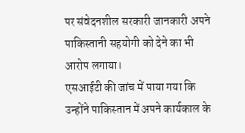पर संवेदनशील सरकारी जानकारी अपने पाकिस्तानी सहयोगी को देने का भी आरोप लगाया।
एसआईटी की जांच में पाया गया कि उन्होंने पाकिस्तान में अपने कार्यकाल के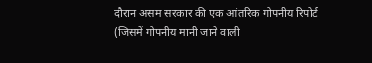दौरान असम सरकार की एक आंतरिक गोपनीय रिपोर्ट (जिसमें गोपनीय मानी जाने वाली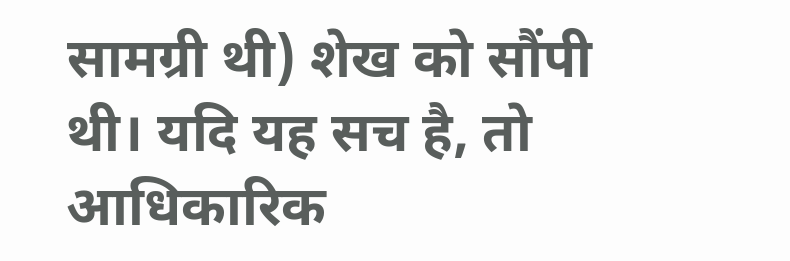सामग्री थी) शेख को सौंपी थी। यदि यह सच है, तो आधिकारिक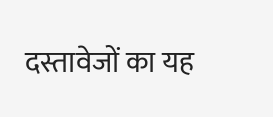दस्तावेजों का यह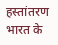हस्तांतरण भारत के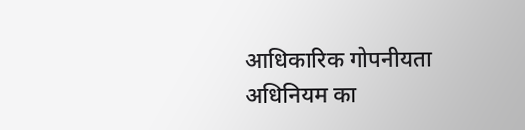आधिकारिक गोपनीयता अधिनियम का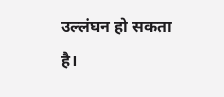उल्लंघन हो सकता है।